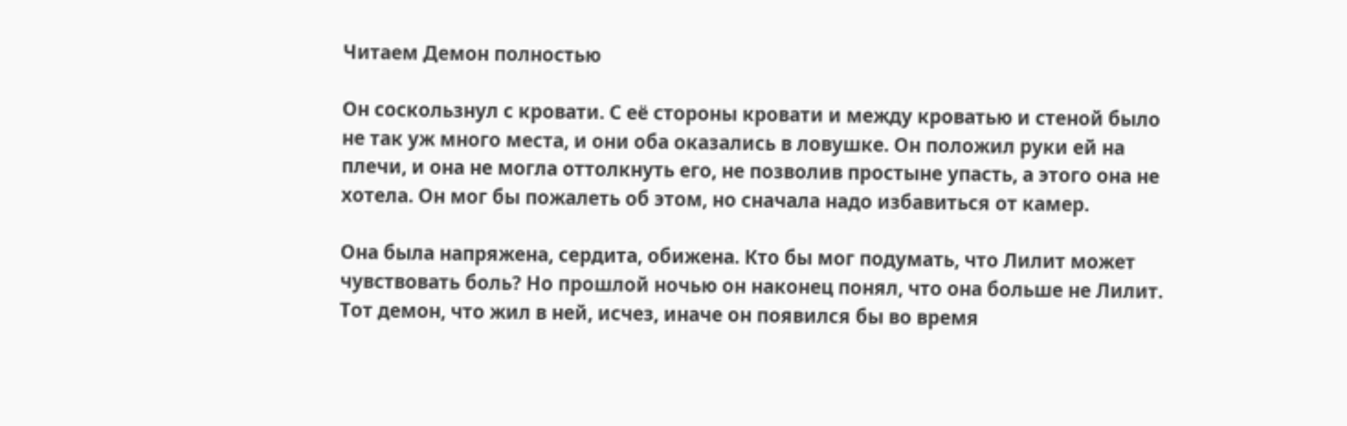Читаем Демон полностью

Он соскользнул с кровати. С её стороны кровати и между кроватью и стеной было не так уж много места, и они оба оказались в ловушке. Он положил руки ей на плечи, и она не могла оттолкнуть его, не позволив простыне упасть, а этого она не хотела. Он мог бы пожалеть об этом, но сначала надо избавиться от камер.

Она была напряжена, сердита, обижена. Кто бы мог подумать, что Лилит может чувствовать боль? Но прошлой ночью он наконец понял, что она больше не Лилит. Тот демон, что жил в ней, исчез, иначе он появился бы во время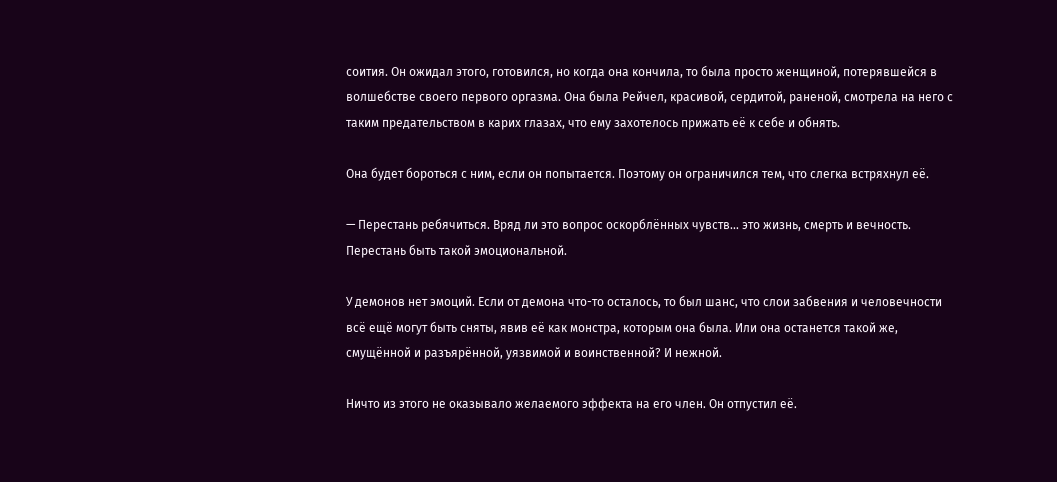соития. Он ожидал этого, готовился, но когда она кончила, то была просто женщиной, потерявшейся в волшебстве своего первого оргазма. Она была Рейчел, красивой, сердитой, раненой, смотрела на него с таким предательством в карих глазах, что ему захотелось прижать её к себе и обнять.

Она будет бороться с ним, если он попытается. Поэтому он ограничился тем, что слегка встряхнул её.

— Перестань ребячиться. Вряд ли это вопрос оскорблённых чувств… это жизнь, смерть и вечность. Перестань быть такой эмоциональной.

У демонов нет эмоций. Если от демона что-то осталось, то был шанс, что слои забвения и человечности всё ещё могут быть сняты, явив её как монстра, которым она была. Или она останется такой же, смущённой и разъярённой, уязвимой и воинственной? И нежной.

Ничто из этого не оказывало желаемого эффекта на его член. Он отпустил её.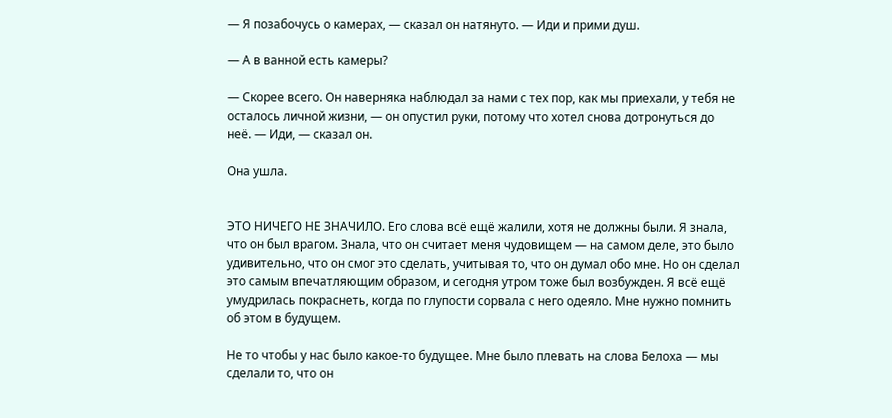— Я позабочусь о камерах, — сказал он натянуто. — Иди и прими душ.

— А в ванной есть камеры?

— Скорее всего. Он наверняка наблюдал за нами с тех пор, как мы приехали, у тебя не осталось личной жизни, — он опустил руки, потому что хотел снова дотронуться до неё. — Иди, — сказал он.

Она ушла.


ЭТО НИЧЕГО НЕ ЗНАЧИЛО. Его слова всё ещё жалили, хотя не должны были. Я знала, что он был врагом. Знала, что он считает меня чудовищем — на самом деле, это было удивительно, что он смог это сделать, учитывая то, что он думал обо мне. Но он сделал это самым впечатляющим образом, и сегодня утром тоже был возбужден. Я всё ещё умудрилась покраснеть, когда по глупости сорвала с него одеяло. Мне нужно помнить об этом в будущем.

Не то чтобы у нас было какое-то будущее. Мне было плевать на слова Белоха — мы сделали то, что он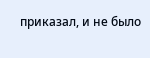приказал, и не было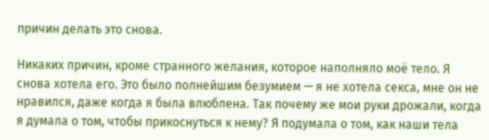причин делать это снова.

Никаких причин, кроме странного желания, которое наполняло моё тело. Я снова хотела его. Это было полнейшим безумием — я не хотела секса, мне он не нравился, даже когда я была влюблена. Так почему же мои руки дрожали, когда я думала о том, чтобы прикоснуться к нему? Я подумала о том, как наши тела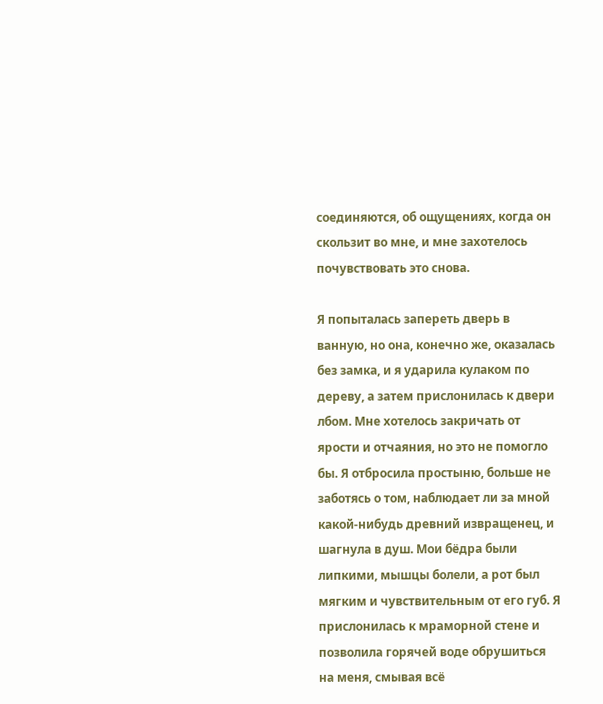соединяются, об ощущениях, когда он скользит во мне, и мне захотелось почувствовать это снова.

Я попыталась запереть дверь в ванную, но она, конечно же, оказалась без замка, и я ударила кулаком по дереву, а затем прислонилась к двери лбом. Мне хотелось закричать от ярости и отчаяния, но это не помогло бы. Я отбросила простыню, больше не заботясь о том, наблюдает ли за мной какой-нибудь древний извращенец, и шагнула в душ. Мои бёдра были липкими, мышцы болели, а рот был мягким и чувствительным от его губ. Я прислонилась к мраморной стене и позволила горячей воде обрушиться на меня, смывая всё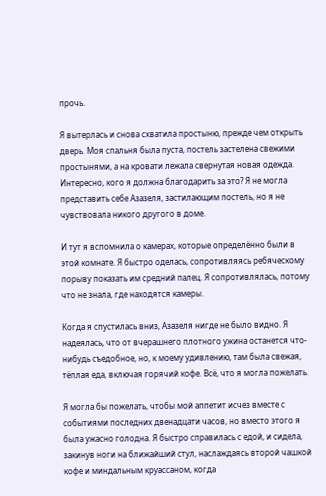прочь.

Я вытерлась и снова схватила простыню, прежде чем открыть дверь. Моя спальня была пуста, постель застелена свежими простынями, а на кровати лежала свернутая новая одежда. Интересно, кого я должна благодарить за это? Я не могла представить себе Азазеля, застилающим постель, но я не чувствовала никого другого в доме.

И тут я вспомнила о камерах, которые определённо были в этой комнате. Я быстро оделась, сопротивляясь ребяческому порыву показать им средний палец. Я сопротивлялась, потому что не знала, где находятся камеры.

Когда я спустилась вниз, Азазеля нигде не было видно. Я надеялась, что от вчерашнего плотного ужина останется что-нибудь съедобное, но, к моему удивлению, там была свежая, тёплая еда, включая горячий кофе. Всё, что я могла пожелать.

Я могла бы пожелать, чтобы мой аппетит исчез вместе с событиями последних двенадцати часов, но вместо этого я была ужасно голодна. Я быстро справилась с едой, и сидела, закинув ноги на ближайший стул, наслаждаясь второй чашкой кофе и миндальным круассаном, когда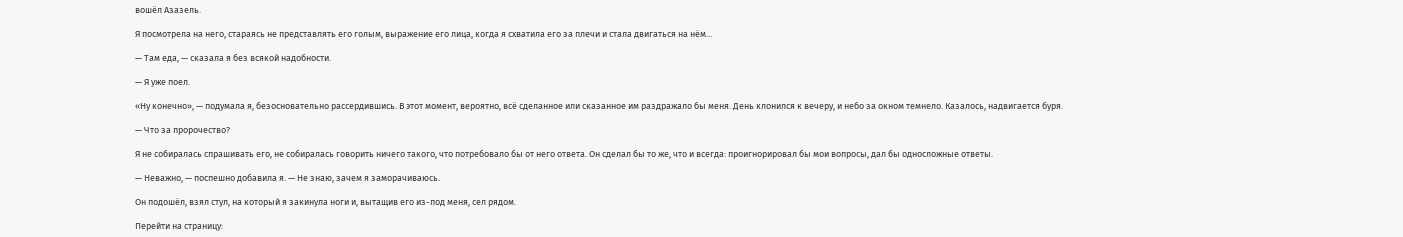вошёл Азазель.

Я посмотрела на него, стараясь не представлять его голым, выражение его лица, когда я схватила его за плечи и стала двигаться на нём…

— Там еда, — сказала я без всякой надобности.

— Я уже поел.

«Ну конечно», — подумала я, безосновательно рассердившись. В этот момент, вероятно, всё сделанное или сказанное им раздражало бы меня. День клонился к вечеру, и небо за окном темнело. Казалось, надвигается буря.

— Что за пророчество?

Я не собиралась спрашивать его, не собиралась говорить ничего такого, что потребовало бы от него ответа. Он сделал бы то же, что и всегда: проигнорировал бы мои вопросы, дал бы односложные ответы.

— Неважно, — поспешно добавила я. — Не знаю, зачем я заморачиваюсь.

Он подошёл, взял стул, на который я закинула ноги и, вытащив его из-под меня, сел рядом.

Перейти на страницу: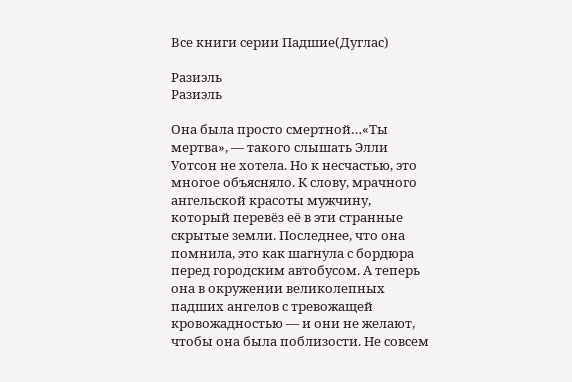Все книги серии Падшие(Дуглас)

Разиэль
Разиэль

Она была просто смертной…«Ты мертва», — такого слышать Элли Уотсон не хотела. Но к несчастью, это многое объясняло. К слову, мрачного ангельской красоты мужчину, который перевёз её в эти странные скрытые земли. Последнее, что она помнила, это как шагнула с бордюра перед городским автобусом. А теперь она в окружении великолепных падших ангелов с тревожащей кровожадностью — и они не желают, чтобы она была поблизости. Не совсем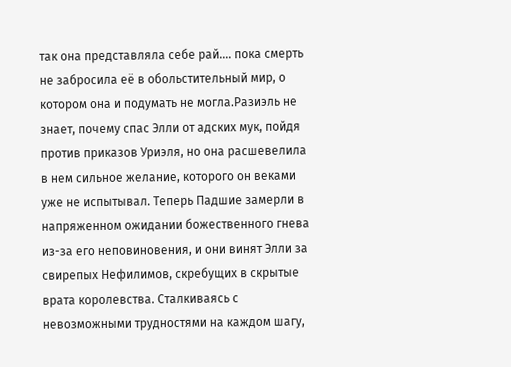так она представляла себе рай.… пока смерть не забросила её в обольстительный мир, о котором она и подумать не могла.Разиэль не знает, почему спас Элли от адских мук, пойдя против приказов Уриэля, но она расшевелила в нем сильное желание, которого он веками уже не испытывал. Теперь Падшие замерли в напряженном ожидании божественного гнева из-за его неповиновения, и они винят Элли за свирепых Нефилимов, скребущих в скрытые врата королевства. Сталкиваясь с невозможными трудностями на каждом шагу,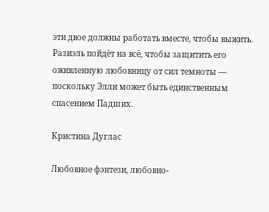эти двое должны работать вместе, чтобы выжить. Разиэль пойдёт на всё, чтобы защитить его оживленную любовницу от сил темноты — поскольку Элли может быть единственным спасением Падших.

Кристина Дуглас

Любовное фэнтези, любовно-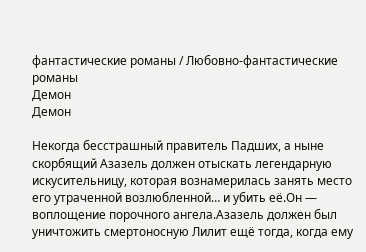фантастические романы / Любовно-фантастические романы
Демон
Демон

Некогда бесстрашный правитель Падших, а ныне скорбящий Азазель должен отыскать легендарную искусительницу, которая вознамерилась занять место его утраченной возлюбленной… и убить её.Он — воплощение порочного ангела.Азазель должен был уничтожить смертоносную Лилит ещё тогда, когда ему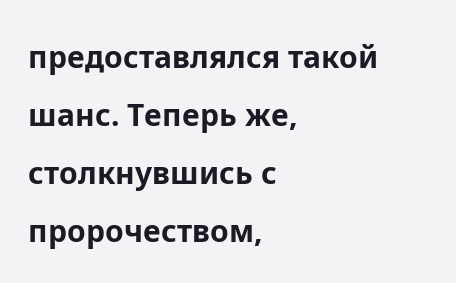предоставлялся такой шанс. Теперь же, столкнувшись с пророчеством,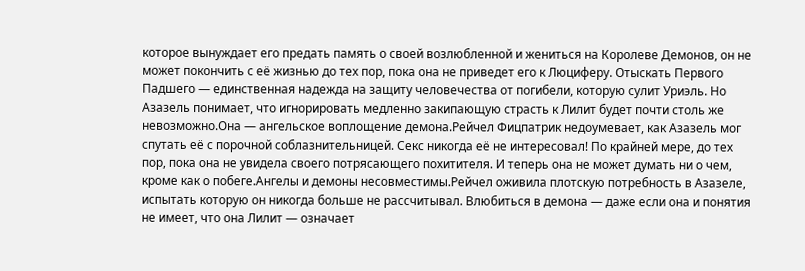которое вынуждает его предать память о своей возлюбленной и жениться на Королеве Демонов, он не может покончить с её жизнью до тех пор, пока она не приведет его к Люциферу. Отыскать Первого Падшего — единственная надежда на защиту человечества от погибели, которую сулит Уриэль. Но Азазель понимает, что игнорировать медленно закипающую страсть к Лилит будет почти столь же невозможно.Она — ангельское воплощение демона.Рейчел Фицпатрик недоумевает, как Азазель мог спутать её с порочной соблазнительницей. Секс никогда её не интересовал! По крайней мере, до тех пор, пока она не увидела своего потрясающего похитителя. И теперь она не может думать ни о чем, кроме как о побеге.Ангелы и демоны несовместимы.Рейчел оживила плотскую потребность в Азазеле, испытать которую он никогда больше не рассчитывал. Влюбиться в демона — даже если она и понятия не имеет, что она Лилит — означает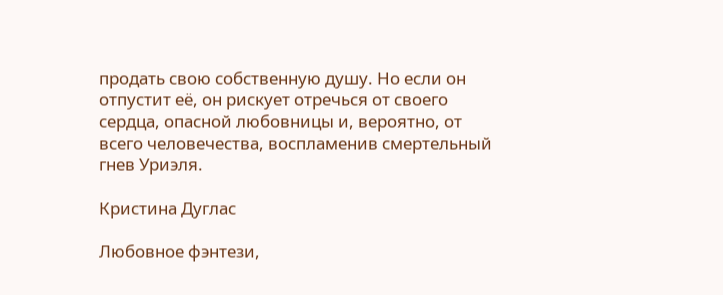продать свою собственную душу. Но если он отпустит её, он рискует отречься от своего сердца, опасной любовницы и, вероятно, от всего человечества, воспламенив смертельный гнев Уриэля.

Кристина Дуглас

Любовное фэнтези,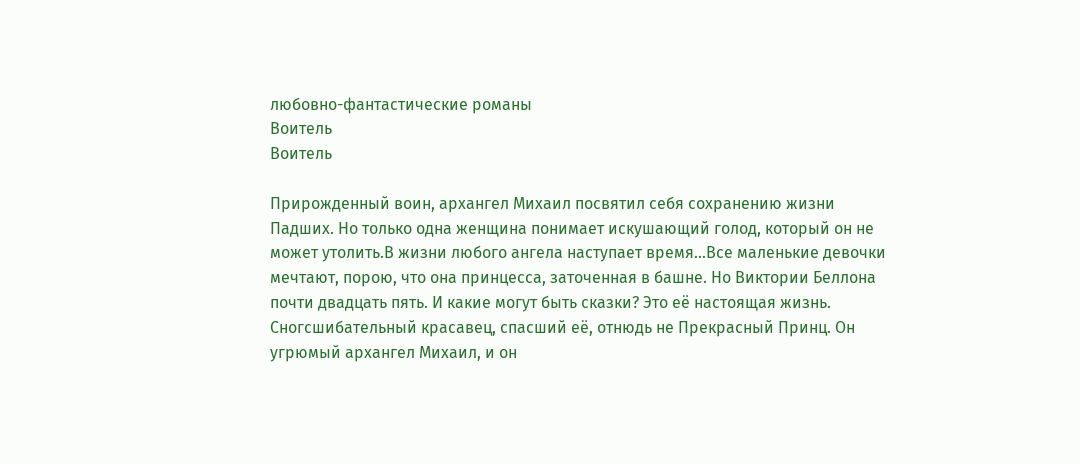любовно-фантастические романы
Воитель
Воитель

Прирожденный воин, архангел Михаил посвятил себя сохранению жизни Падших. Но только одна женщина понимает искушающий голод, который он не может утолить.В жизни любого ангела наступает время…Все маленькие девочки мечтают, порою, что она принцесса, заточенная в башне. Но Виктории Беллона почти двадцать пять. И какие могут быть сказки? Это её настоящая жизнь. Сногсшибательный красавец, спасший её, отнюдь не Прекрасный Принц. Он угрюмый архангел Михаил, и он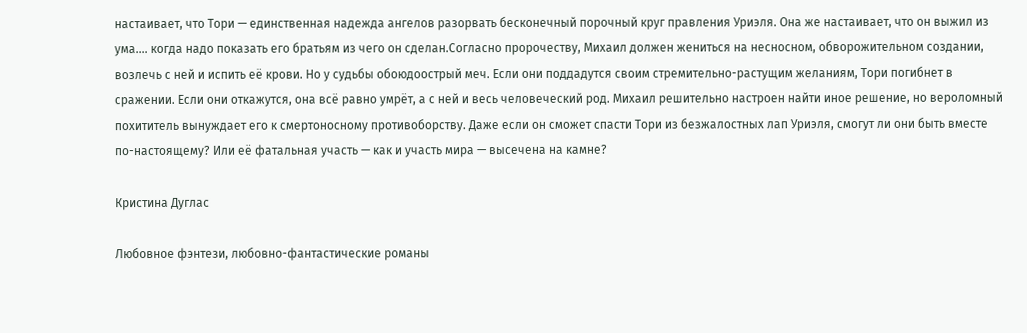настаивает, что Тори — единственная надежда ангелов разорвать бесконечный порочный круг правления Уриэля. Она же настаивает, что он выжил из ума.… когда надо показать его братьям из чего он сделан.Согласно пророчеству, Михаил должен жениться на несносном, обворожительном создании, возлечь с ней и испить её крови. Но у судьбы обоюдоострый меч. Если они поддадутся своим стремительно-растущим желаниям, Тори погибнет в сражении. Если они откажутся, она всё равно умрёт, а с ней и весь человеческий род. Михаил решительно настроен найти иное решение, но вероломный похититель вынуждает его к смертоносному противоборству. Даже если он сможет спасти Тори из безжалостных лап Уриэля, смогут ли они быть вместе по-настоящему? Или её фатальная участь — как и участь мира — высечена на камне?

Кристина Дуглас

Любовное фэнтези, любовно-фантастические романы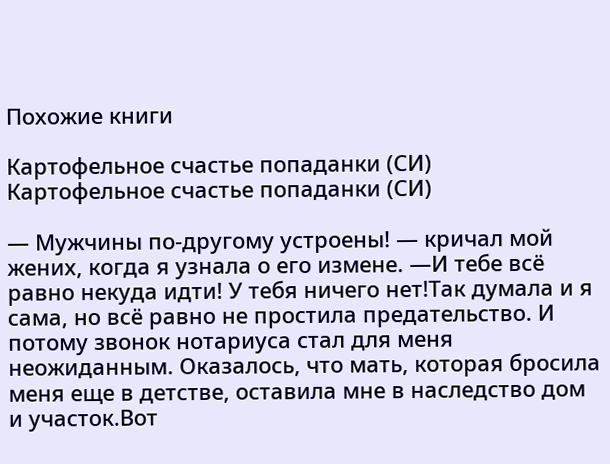Похожие книги

Картофельное счастье попаданки (СИ)
Картофельное счастье попаданки (СИ)

— Мужчины по-другому устроены! — кричал мой жених, когда я узнала о его измене. —И тебе всё равно некуда идти! У тебя ничего нет!Так думала и я сама, но всё равно не простила предательство. И потому звонок нотариуса стал для меня неожиданным. Оказалось, что мать, которая бросила меня еще в детстве, оставила мне в наследство дом и участок.Вот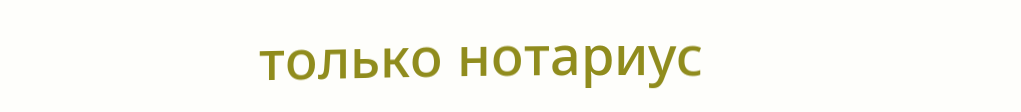только нотариус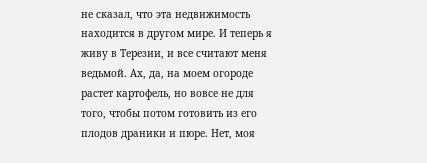не сказал, что эта недвижимость находится в другом мире. И теперь я живу в Терезии, и все считают меня ведьмой. Ах, да, на моем огороде растет картофель, но вовсе не для того, чтобы потом готовить из его плодов драники и пюре. Нет, моя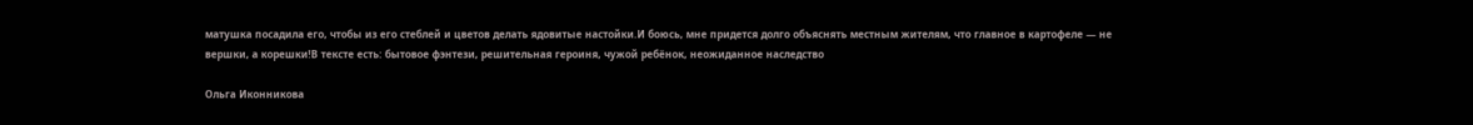матушка посадила его, чтобы из его стеблей и цветов делать ядовитые настойки.И боюсь, мне придется долго объяснять местным жителям, что главное в картофеле — не вершки, а корешки!В тексте есть: бытовое фэнтези, решительная героиня, чужой ребёнок, неожиданное наследство

Ольга Иконникова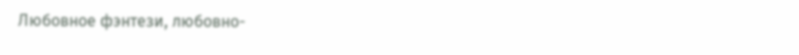Любовное фэнтези, любовно-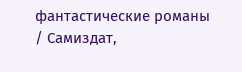фантастические романы / Самиздат,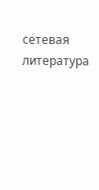сетевая литература